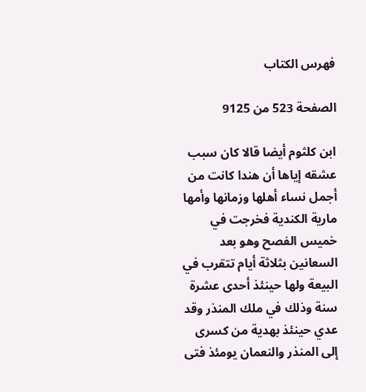فهرس الكتاب

الصفحة 523 من 9125

ابن كلثوم أيضا قالا كان سبب عشقه إياها أن هندا كانت من أجمل نساء أهلها وزمانها وأمها مارية الكندية فخرجت في خميس الفصح وهو بعد السعانين بثلاثة أيام تتقرب في البيعة ولها حينئذ أحدى عشرة سنة وذلك في ملك المنذر وقد عدي حينئذ بهدية من كسرى إلى المنذر والنعمان يومئذ فتى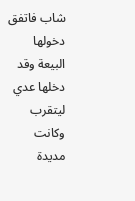شاب فاتفق دخولها البيعة وقد دخلها عدي ليتقرب وكانت مديدة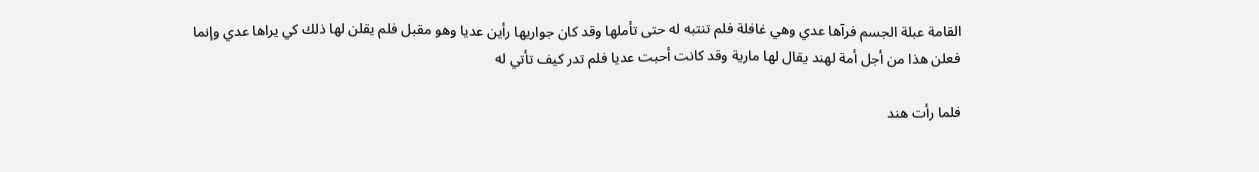القامة عبلة الجسم فرآها عدي وهي غافلة فلم تنتبه له حتى تأملها وقد كان جواريها رأين عديا وهو مقبل فلم يقلن لها ذلك كي يراها عدي وإنما فعلن هذا من أجل أمة لهند يقال لها مارية وقد كانت أحبت عديا فلم تدر كيف تأتي له

فلما رأت هند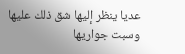عديا ينظر إليها شق ذلك عليها وسبت جواريها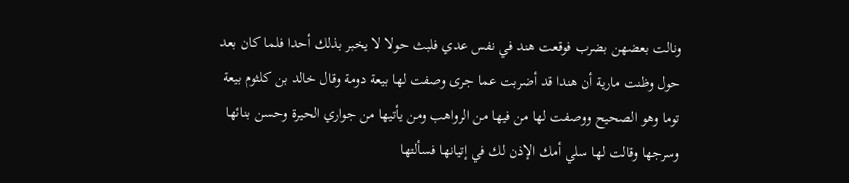ونالت بعضهن بضرب فوقعت هند في نفس عدي فلبث حولا لا يخبر بذلك أحدا فلما كان بعد حول وظنت مارية أن هندا قد أضربت عما جرى وصفت لها بيعة دومة وقال خالد بن كلثوم بيعة توما وهو الصحيح ووصفت لها من فيها من الرواهب ومن يأتيها من جواري الحيرة وحسن بنائها وسرجها وقالت لها سلي أمك الإذن لك في إتيانها فسألتها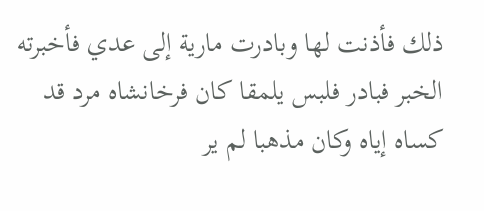ذلك فأذنت لها وبادرت مارية إلى عدي فأخبرته الخبر فبادر فلبس يلمقا كان فرخانشاه مرد قد كساه إياه وكان مذهبا لم ير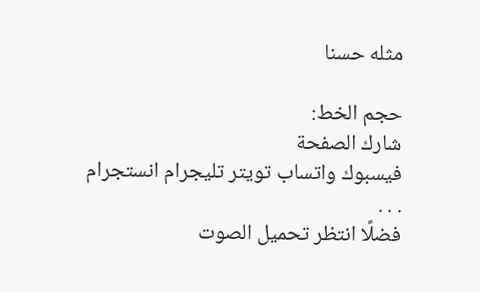مثله حسنا

حجم الخط:
شارك الصفحة
فيسبوك واتساب تويتر تليجرام انستجرام
. . .
فضلًا انتظر تحميل الصوت